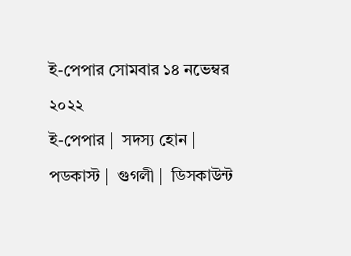ই-পেপার সোমবার ১৪ নভেম্বর ২০২২
ই-পেপার |  সদস্য হোন |  পডকাস্ট |  গুগলী |  ডিসকাউন্ট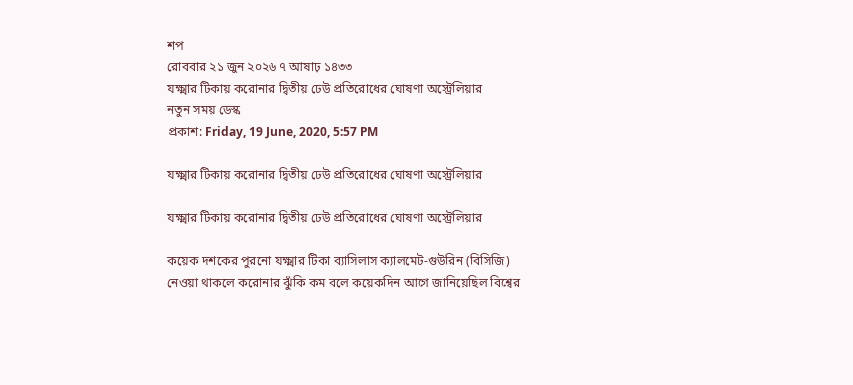শপ
রোববার ২১ জুন ২০২৬ ৭ আষাঢ় ১৪৩৩
যক্ষ্মার টিকায় করোনার দ্বিতীয় ঢেউ প্রতিরোধের ঘোষণা অস্ট্রেলিয়ার
নতুন সময় ডেস্ক
প্রকাশ: Friday, 19 June, 2020, 5:57 PM

যক্ষ্মার টিকায় করোনার দ্বিতীয় ঢেউ প্রতিরোধের ঘোষণা অস্ট্রেলিয়ার

যক্ষ্মার টিকায় করোনার দ্বিতীয় ঢেউ প্রতিরোধের ঘোষণা অস্ট্রেলিয়ার

কয়েক দশকের পুরনো যক্ষ্মার টিকা ব্যাসিলাস ক্যালমেট-গুউরিন (বিসিজি) নেওয়া থাকলে করোনার ঝুঁকি কম বলে কয়েকদিন আগে জানিয়েছিল বিশ্বের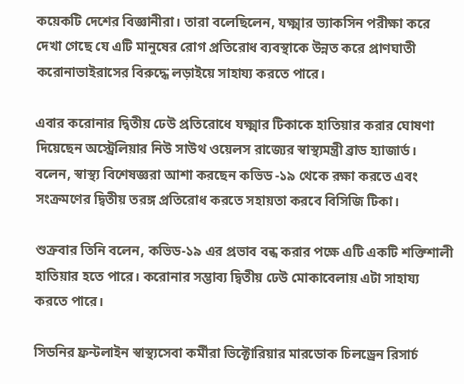কয়েকটি দেশের বিজ্ঞানীরা। তারা বলেছিলেন, যক্ষ্মার ভ্যাকসিন পরীক্ষা করে দেখা গেছে যে এটি মানুষের রোগ প্রতিরোধ ব্যবস্থাকে উন্নত করে প্রাণঘাতী করোনাভাইরাসের বিরুদ্ধে লড়াইয়ে সাহায্য করতে পারে।

এবার করোনার দ্বিতীয় ঢেউ প্রতিরোধে যক্ষ্মার টিকাকে হাতিয়ার করার ঘোষণা দিয়েছেন অস্ট্রেলিয়ার নিউ সাউথ ওয়েলস রাজ্যের স্বাস্থ্যমন্ত্রী ব্রাড হ্যাজার্ড। বলেন, স্বাস্থ্য বিশেষজ্ঞরা আশা করছেন কভিড -১৯ থেকে রক্ষা করতে এবং সংক্রমণের দ্বিতীয় তরঙ্গ প্রতিরোধ করতে সহায়তা করবে বিসিজি টিকা।

শুক্রবার তিনি বলেন, কভিড-১৯ এর প্রভাব বন্ধ করার পক্ষে এটি একটি শক্তিশালী হাতিয়ার হতে পারে। করোনার সম্ভাব্য দ্বিতীয় ঢেউ মোকাবেলায় এটা সাহায্য করতে পারে।

সিডনির ফ্রন্টলাইন স্বাস্থ্যসেবা কর্মীরা ভিক্টোরিয়ার মারডোক চিলড্রেন রিসার্চ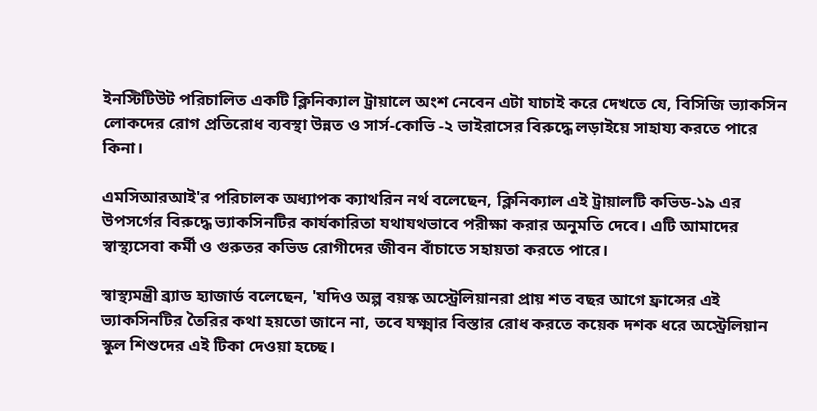ইনস্টিটিউট পরিচালিত একটি ক্লিনিক্যাল ট্রায়ালে অংশ নেবেন এটা যাচাই করে দেখতে যে, বিসিজি ভ্যাকসিন লোকদের রোগ প্রতিরোধ ব্যবস্থা উন্নত ও সার্স-কোভি -২ ভাইরাসের বিরুদ্ধে লড়াইয়ে সাহায্য করতে পারে কিনা।

এমসিআরআই'র পরিচালক অধ্যাপক ক্যাথরিন নর্থ বলেছেন, ক্লিনিক্যাল এই ট্রায়ালটি কভিড-১৯ এর উপসর্গের বিরুদ্ধে ভ্যাকসিনটির কার্যকারিতা যথাযথভাবে পরীক্ষা করার অনুমতি দেবে। এটি আমাদের স্বাস্থ্যসেবা কর্মী ও গুরুতর কভিড রোগীদের জীবন বাঁচাতে সহায়তা করতে পারে।

স্বাস্থ্যমন্ত্রী ব্র্যাড হ্যাজার্ড বলেছেন, 'যদিও অল্প বয়স্ক অস্ট্রেলিয়ানরা প্রায় শত বছর আগে ফ্রান্সের এই ভ্যাকসিনটির তৈরির কথা হয়তো জানে না, তবে যক্ষ্মার বিস্তার রোধ করতে কয়েক দশক ধরে অস্ট্রেলিয়ান স্কুল শিশুদের এই টিকা দেওয়া হচ্ছে।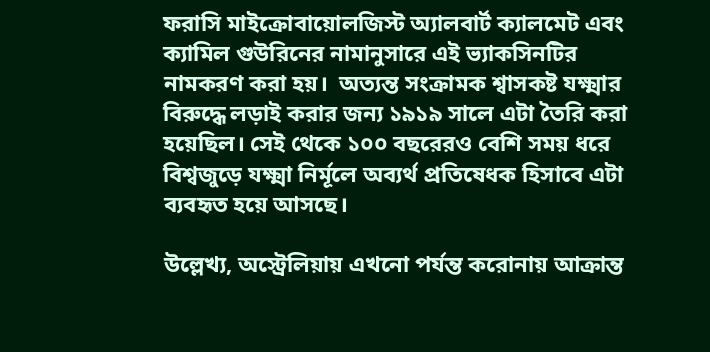ফরাসি মাইক্রোবায়োলজিস্ট অ্যালবার্ট ক্যালমেট এবং ক্যামিল গুউরিনের নামানুসারে এই ভ্যাকসিনটির নামকরণ করা হয়।  অত্যন্ত সংক্রামক শ্বাসকষ্ট যক্ষ্মার বিরুদ্ধে লড়াই করার জন্য ১৯১৯ সালে এটা তৈরি করা হয়েছিল। সেই থেকে ১০০ বছরেরও বেশি সময় ধরে বিশ্বজুড়ে যক্ষ্মা নির্মূলে অব্যর্থ প্রতিষেধক হিসাবে এটা ব্যবহৃত হয়ে আসছে।

উল্লেখ্য, অস্ট্রেলিয়ায় এখনো পর্যন্ত করোনায় আক্রান্ত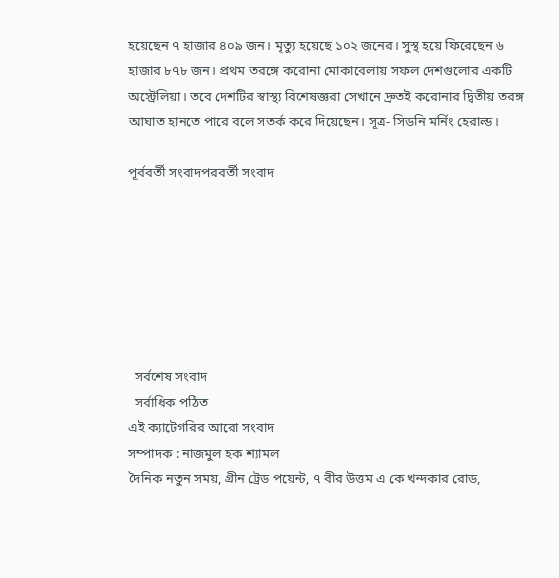হয়েছেন ৭ হাজার ৪০৯ জন। মৃত্যু হয়েছে ১০২ জনের। সুস্থ হয়ে ফিরেছেন ৬ হাজার ৮৭৮ জন। প্রথম তরঙ্গে করোনা মোকাবেলায় সফল দেশগুলোর একটি অস্ট্রেলিয়া। তবে দেশটির স্বাস্থ্য বিশেষজ্ঞরা সেখানে দ্রুতই করোনার দ্বিতীয় তরঙ্গ আঘাত হানতে পারে বলে সতর্ক করে দিয়েছেন। সূত্র- সিডনি মর্নিং হেরাল্ড।

পূর্ববর্তী সংবাদপরবর্তী সংবাদ







  সর্বশেষ সংবাদ
  সর্বাধিক পঠিত
এই ক্যাটেগরির আরো সংবাদ
সম্পাদক : নাজমুল হক শ্যামল
দৈনিক নতুন সময়, গ্রীন ট্রেড পয়েন্ট, ৭ বীর উত্তম এ কে খন্দকার রোড,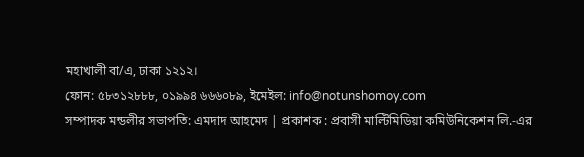মহাখালী বা/এ, ঢাকা ১২১২।
ফোন: ৫৮৩১২৮৮৮, ০১৯৯৪ ৬৬৬০৮৯, ইমেইল: info@notunshomoy.com
সম্পাদক মন্ডলীর সভাপতি: এমদাদ আহমেদ | প্রকাশক : প্রবাসী মাল্টিমিডিয়া কমিউনিকেশন লি.-এর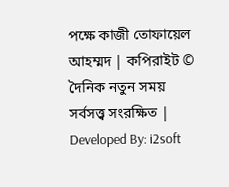পক্ষে কাজী তোফায়েল আহম্মদ | কপিরাইট © দৈনিক নতুন সময় সর্বসত্ত্ব সংরক্ষিত | Developed By: i2soft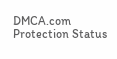DMCA.com Protection Status